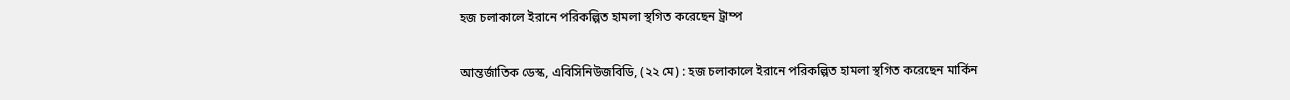হজ চলাকালে ইরানে পরিকল্পিত হামলা স্থগিত করেছেন ট্রাম্প

আন্তর্জাতিক ডেস্ক, এবিসিনিউজবিডি, (২২ মে) : হজ চলাকালে ইরানে পরিকল্পিত হামলা স্থগিত করেছেন মার্কিন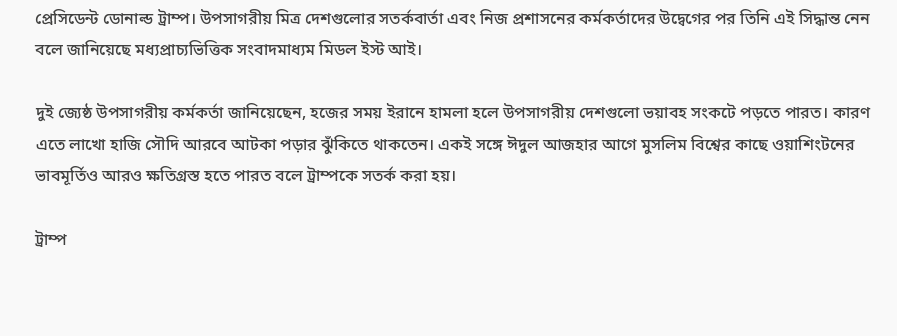প্রেসিডেন্ট ডোনাল্ড ট্রাম্প। উপসাগরীয় মিত্র দেশগুলোর সতর্কবার্তা এবং নিজ প্রশাসনের কর্মকর্তাদের উদ্বেগের পর তিনি এই সিদ্ধান্ত নেন বলে জানিয়েছে মধ্যপ্রাচ্যভিত্তিক সংবাদমাধ্যম মিডল ইস্ট আই।

দুই জ্যেষ্ঠ উপসাগরীয় কর্মকর্তা জানিয়েছেন, হজের সময় ইরানে হামলা হলে উপসাগরীয় দেশগুলো ভয়াবহ সংকটে পড়তে পারত। কারণ এতে লাখো হাজি সৌদি আরবে আটকা পড়ার ঝুঁকিতে থাকতেন। একই সঙ্গে ঈদুল আজহার আগে মুসলিম বিশ্বের কাছে ওয়াশিংটনের ভাবমূর্তিও আরও ক্ষতিগ্রস্ত হতে পারত বলে ট্রাম্পকে সতর্ক করা হয়।

ট্রাম্প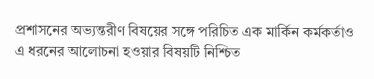প্রশাসনের অভ্যন্তরীণ বিষয়ের সঙ্গে পরিচিত এক মার্কিন কর্মকর্তাও এ ধরনের আলোচনা হওয়ার বিষয়টি নিশ্চিত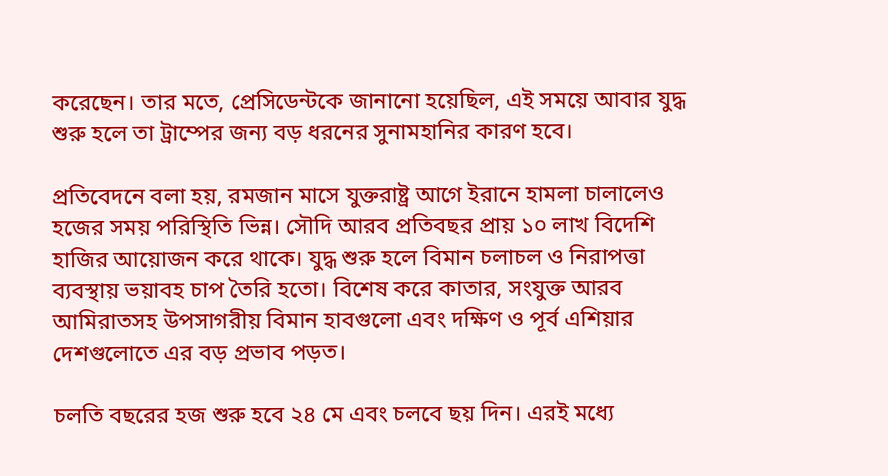করেছেন। তার মতে, প্রেসিডেন্টকে জানানো হয়েছিল, এই সময়ে আবার যুদ্ধ শুরু হলে তা ট্রাম্পের জন্য বড় ধরনের সুনামহানির কারণ হবে।

প্রতিবেদনে বলা হয়, রমজান মাসে যুক্তরাষ্ট্র আগে ইরানে হামলা চালালেও হজের সময় পরিস্থিতি ভিন্ন। সৌদি আরব প্রতিবছর প্রায় ১০ লাখ বিদেশি হাজির আয়োজন করে থাকে। যুদ্ধ শুরু হলে বিমান চলাচল ও নিরাপত্তা ব্যবস্থায় ভয়াবহ চাপ তৈরি হতো। বিশেষ করে কাতার, সংযুক্ত আরব আমিরাতসহ উপসাগরীয় বিমান হাবগুলো এবং দক্ষিণ ও পূর্ব এশিয়ার দেশগুলোতে এর বড় প্রভাব পড়ত।

চলতি বছরের হজ শুরু হবে ২৪ মে এবং চলবে ছয় দিন। এরই মধ্যে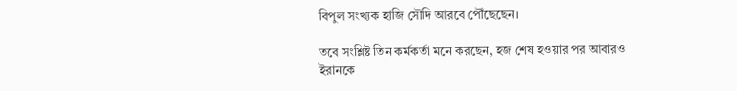বিপুল সংখ্যক হাজি সৌদি আরবে পৌঁছেছেন।

তবে সংশ্লিষ্ট তিন কর্মকর্তা মনে করছেন, হজ শেষ হওয়ার পর আবারও ইরানকে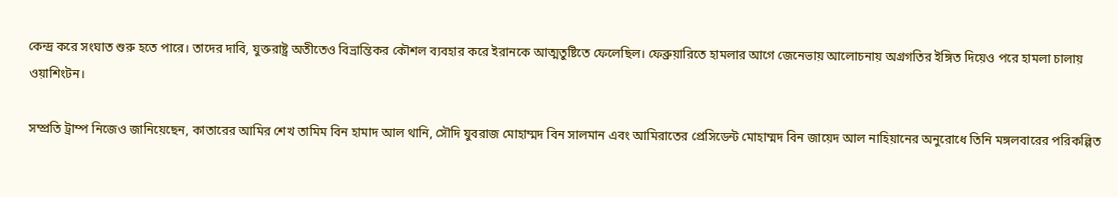কেন্দ্র করে সংঘাত শুরু হতে পারে। তাদের দাবি, যুক্তরাষ্ট্র অতীতেও বিভ্রান্তিকর কৌশল ব্যবহার করে ইরানকে আত্মতুষ্টিতে ফেলেছিল। ফেব্রুয়ারিতে হামলার আগে জেনেভায় আলোচনায় অগ্রগতির ইঙ্গিত দিয়েও পরে হামলা চালায় ওয়াশিংটন।

সম্প্রতি ট্রাম্প নিজেও জানিয়েছেন, কাতারের আমির শেখ তামিম বিন হামাদ আল থানি, সৌদি যুবরাজ মোহাম্মদ বিন সালমান এবং আমিরাতের প্রেসিডেন্ট মোহাম্মদ বিন জায়েদ আল নাহিয়ানের অনুরোধে তিনি মঙ্গলবারের পরিকল্পিত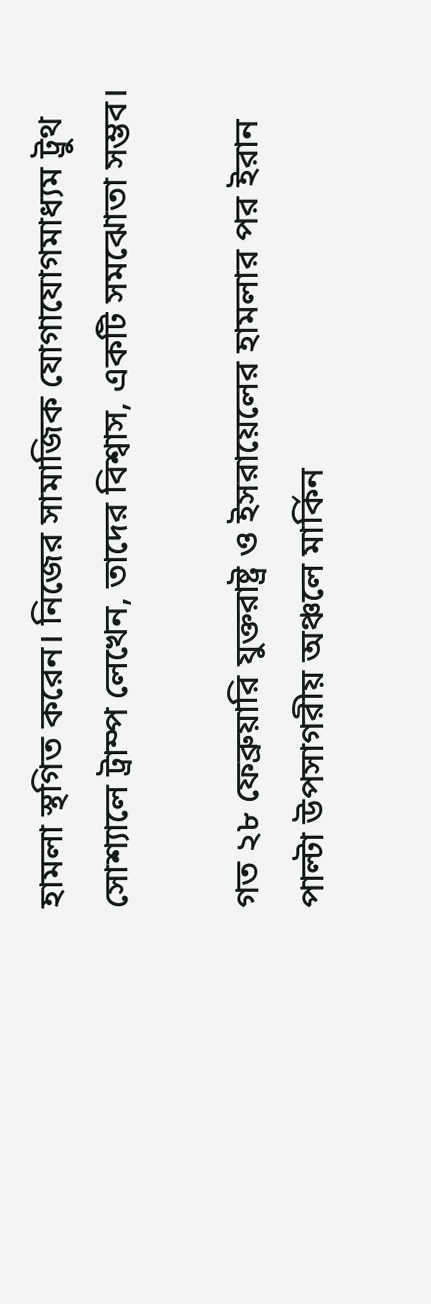হামলা স্থগিত করেন। নিজের সামাজিক যোগাযোগমাধ্যম ট্রুথ সোশ্যালে ট্রাম্প লেখেন, তাদের বিশ্বাস, একটি সমঝোতা সম্ভব।

গত ২৮ ফেব্রুয়ারি যুক্তরাষ্ট্র ও ইসরায়েলের হামলার পর ইরান পাল্টা উপসাগরীয় অঞ্চলে মার্কিন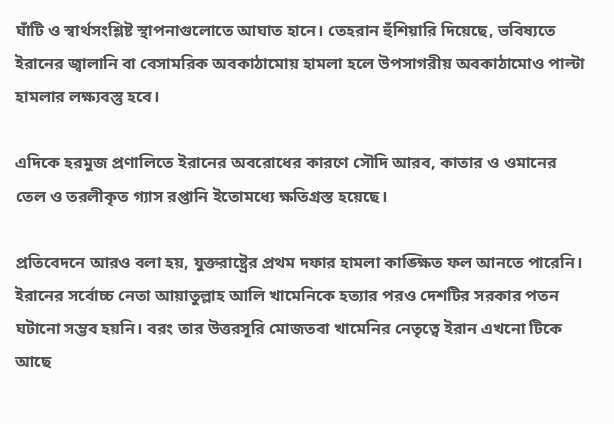ঘাঁটি ও স্বার্থসংশ্লিষ্ট স্থাপনাগুলোতে আঘাত হানে। তেহরান হুঁশিয়ারি দিয়েছে, ভবিষ্যতে ইরানের জ্বালানি বা বেসামরিক অবকাঠামোয় হামলা হলে উপসাগরীয় অবকাঠামোও পাল্টা হামলার লক্ষ্যবস্তু হবে।

এদিকে হরমুজ প্রণালিতে ইরানের অবরোধের কারণে সৌদি আরব, কাতার ও ওমানের তেল ও তরলীকৃত গ্যাস রপ্তানি ইতোমধ্যে ক্ষতিগ্রস্ত হয়েছে।

প্রতিবেদনে আরও বলা হয়, যুক্তরাষ্ট্রের প্রথম দফার হামলা কাঙ্ক্ষিত ফল আনতে পারেনি। ইরানের সর্বোচ্চ নেতা আয়াতুল্লাহ আলি খামেনিকে হত্যার পরও দেশটির সরকার পতন ঘটানো সম্ভব হয়নি। বরং তার উত্তরসূরি মোজতবা খামেনির নেতৃত্বে ইরান এখনো টিকে আছে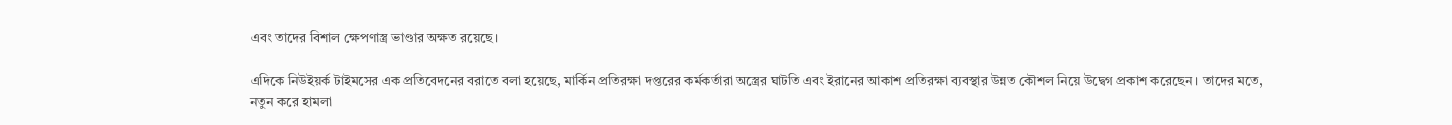এবং তাদের বিশাল ক্ষেপণাস্ত্র ভাণ্ডার অক্ষত রয়েছে।

এদিকে নিউইয়র্ক টাইমসের এক প্রতিবেদনের বরাতে বলা হয়েছে, মার্কিন প্রতিরক্ষা দপ্তরের কর্মকর্তারা অস্ত্রের ঘাটতি এবং ইরানের আকাশ প্রতিরক্ষা ব্যবস্থার উন্নত কৌশল নিয়ে উদ্বেগ প্রকাশ করেছেন। তাদের মতে, নতুন করে হামলা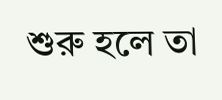শুরু হলে তা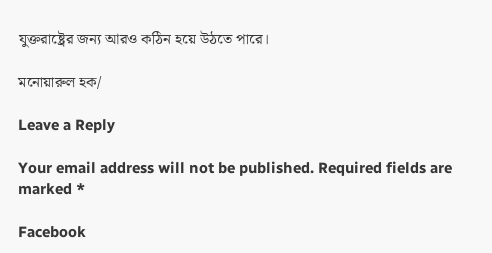যুক্তরাষ্ট্রের জন্য আরও কঠিন হয়ে উঠতে পারে।

মনোয়ারুল হক/

Leave a Reply

Your email address will not be published. Required fields are marked *

Facebook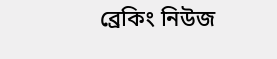ব্রেকিং নিউজ